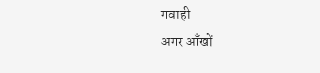गवाही
अगर आँखों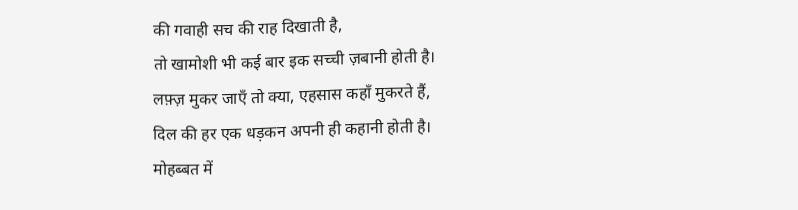की गवाही सच की राह दिखाती है,
तो खामोशी भी कई बार इक सच्ची ज़बानी होती है।
लफ़्ज़ मुकर जाएँ तो क्या, एहसास कहाँ मुकरते हैं,
दिल की हर एक धड़कन अपनी ही कहानी होती है।
मोहब्बत में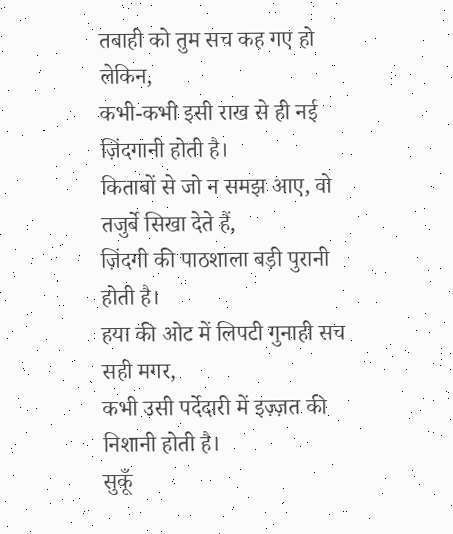तबाही को तुम सच कह गए हो लेकिन,
कभी-कभी इसी राख से ही नई ज़िंदगानी होती है।
किताबों से जो न समझ आए, वो तजुर्बे सिखा देते हैं,
ज़िंदगी की पाठशाला बड़ी पुरानी होती है।
हया की ओट में लिपटी गुनाही सच सही मगर,
कभी उसी पर्देदारी में इज़्ज़त की निशानी होती है।
सुकूँ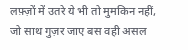लफ़्ज़ों में उतरे ये भी तो मुमकिन नहीं,
जो साथ गुज़र जाए बस वही असल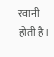रवानी होती है।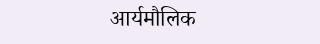आर्यमौलिक